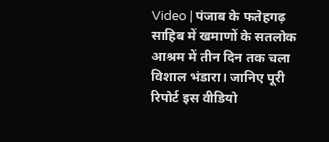Video | पंजाब के फतेहगढ़ साहिब में खमाणों के सतलोक आश्रम में तीन दिन तक चला विशाल भंडारा। जानिए पूरी रिपोर्ट इस वीडियो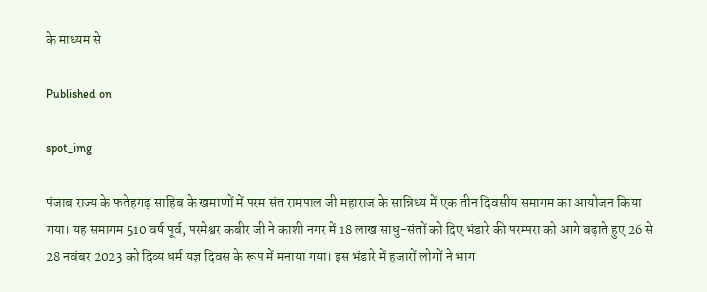के माध्यम से

Published on

spot_img

पंजाब राज्य के फतेहगढ़ साहिब के खमाणों में परम संत रामपाल जी महाराज के सान्निध्य में एक तीन दिवसीय समागम का आयोजन किया गया। यह समागम 510 वर्ष पूर्व, परमेश्वर कबीर जी ने काशी नगर में 18 लाख साधु-संतों को दिए भंडारे की परम्परा को आगे बढ़ाते हुए 26 से 28 नवंबर 2023 को दिव्य धर्म यज्ञ दिवस के रूप में मनाया गया। इस भंडारे में हजारों लोगों ने भाग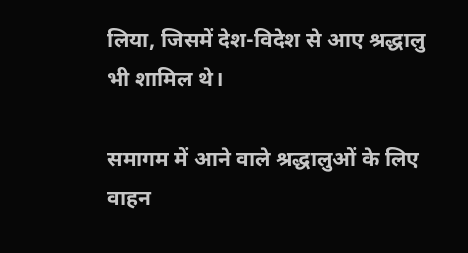लिया, जिसमें देश-विदेश से आए श्रद्धालु भी शामिल थे।

समागम में आने वाले श्रद्धालुओं के लिए वाहन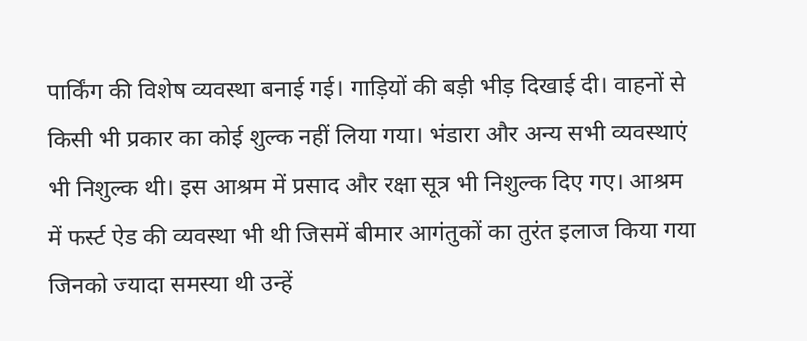पार्किंग की विशेष व्यवस्था बनाई गई। गाड़ियों की बड़ी भीड़ दिखाई दी। वाहनों से किसी भी प्रकार का कोई शुल्क नहीं लिया गया। भंडारा और अन्य सभी व्यवस्थाएं भी निशुल्क थी। इस आश्रम में प्रसाद और रक्षा सूत्र भी निशुल्क दिए गए। आश्रम में फर्स्ट ऐड की व्यवस्था भी थी जिसमें बीमार आगंतुकों का तुरंत इलाज किया गया जिनको ज्यादा समस्या थी उन्हें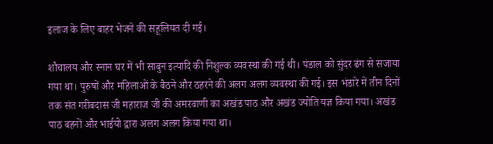इलाज के लिए बाहर भेजने की सहूलियत दी गई।

शौचालय और स्नान घर में भी साबुन इत्यादि की निशुल्क व्यवस्था की गई थी। पंडाल को सुंदर ढंग से सजाया गया था। पुरुषों और महिलाओं के बैठने और ठहरने की अलग अलग व्यवस्था की गई। इस भंडारे में तीन दिनों तक संत गरीबदास जी महाराज जी की अमरवाणी का अखंड पाठ और अखंड ज्योति यज्ञ किया गया। अखंड पाठ बहनों और भाईयो द्वारा अलग अलग किया गया था।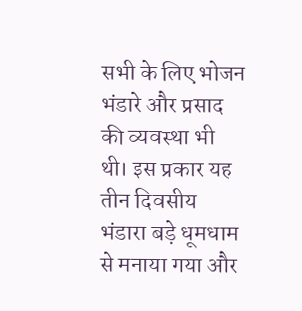सभी के लिए भोजन भंडारे और प्रसाद की व्यवस्था भी थी। इस प्रकार यह तीन दिवसीय भंडारा बड़े धूमधाम से मनाया गया और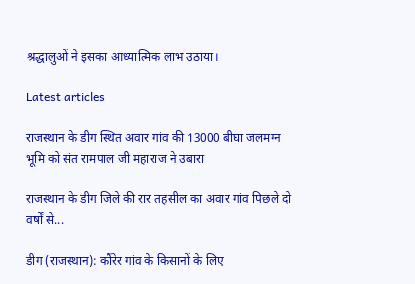श्रद्धालुओं ने इसका आध्यात्मिक लाभ उठाया।

Latest articles

राजस्थान के डीग स्थित अवार गांव की 13000 बीघा जलमग्न भूमि को संत रामपाल जी महाराज ने उबारा

राजस्थान के डीग जिले की रार तहसील का अवार गांव पिछले दो वर्षों से...

डीग (राजस्थान): कौंरेर गांव के किसानों के लिए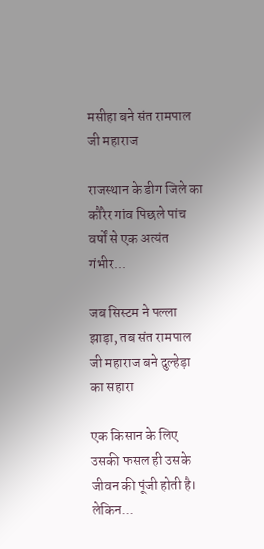मसीहा बने संत रामपाल जी महाराज

राजस्थान के डीग जिले का कौंरेर गांव पिछले पांच वर्षों से एक अत्यंत गंभीर...

जब सिस्टम ने पल्ला झाड़ा, तब संत रामपाल जी महाराज बने दुल्हेड़ा का सहारा

एक किसान के लिए उसकी फसल ही उसके जीवन की पूंजी होती है। लेकिन...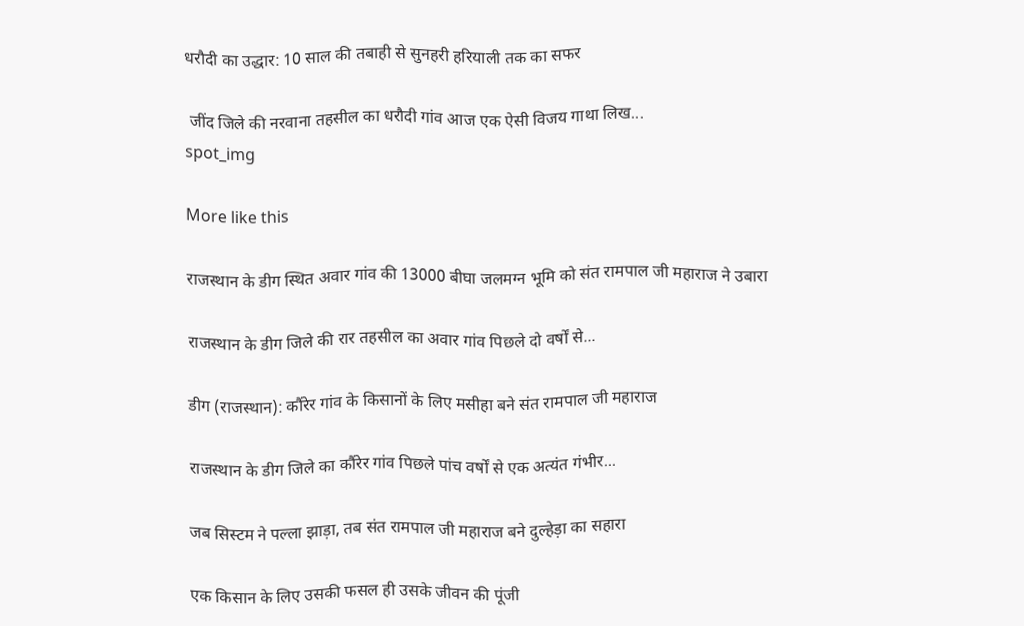धरौदी का उद्धार: 10 साल की तबाही से सुनहरी हरियाली तक का सफर

 जींद जिले की नरवाना तहसील का धरौदी गांव आज एक ऐसी विजय गाथा लिख...
spot_img

More like this

राजस्थान के डीग स्थित अवार गांव की 13000 बीघा जलमग्न भूमि को संत रामपाल जी महाराज ने उबारा

राजस्थान के डीग जिले की रार तहसील का अवार गांव पिछले दो वर्षों से...

डीग (राजस्थान): कौंरेर गांव के किसानों के लिए मसीहा बने संत रामपाल जी महाराज

राजस्थान के डीग जिले का कौंरेर गांव पिछले पांच वर्षों से एक अत्यंत गंभीर...

जब सिस्टम ने पल्ला झाड़ा, तब संत रामपाल जी महाराज बने दुल्हेड़ा का सहारा

एक किसान के लिए उसकी फसल ही उसके जीवन की पूंजी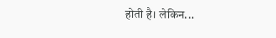होती है। लेकिन...